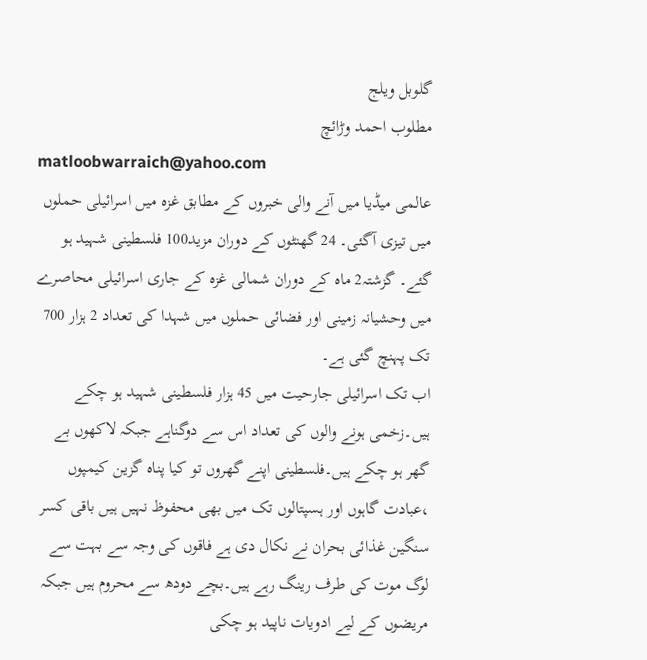گلوبل ویلج
مطلوب احمد وڑائچ
matloobwarraich@yahoo.com
عالمی میڈیا میں آنے والی خبروں کے مطابق غزہ میں اسرائیلی حملوں میں تیزی آگئی۔ 24 گھنٹوں کے دوران مزید100 فلسطینی شہید ہو گئے۔ گزشتہ2 ماہ کے دوران شمالی غزہ کے جاری اسرائیلی محاصرے میں وحشیانہ زمینی اور فضائی حملوں میں شہدا کی تعداد 2 ہزار 700 تک پہنچ گئی ہے۔
اب تک اسرائیلی جارحیت میں 45 ہزار فلسطینی شہید ہو چکے ہیں۔زخمی ہونے والوں کی تعداد اس سے دوگناہے جبکہ لاکھوں بے گھر ہو چکے ہیں۔فلسطینی اپنے گھروں تو کیا پناہ گزین کیمپوں ،عبادت گاہوں اور ہسپتالوں تک میں بھی محفوظ نہیں ہیں باقی کسر سنگین غذائی بحران نے نکال دی ہے فاقوں کی وجہ سے بہت سے لوگ موت کی طرف رینگ رہے ہیں۔بچے دودھ سے محروم ہیں جبکہ مریضوں کے لیے ادویات ناپید ہو چکی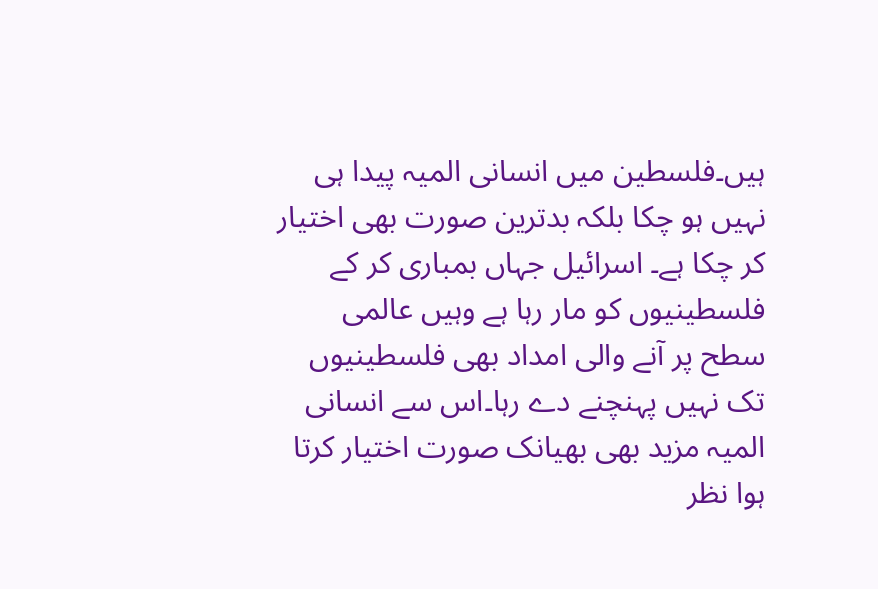ہیں۔فلسطین میں انسانی المیہ پیدا ہی نہیں ہو چکا بلکہ بدترین صورت بھی اختیار کر چکا ہے۔ اسرائیل جہاں بمباری کر کے فلسطینیوں کو مار رہا ہے وہیں عالمی سطح پر آنے والی امداد بھی فلسطینیوں تک نہیں پہنچنے دے رہا۔اس سے انسانی المیہ مزید بھی بھیانک صورت اختیار کرتا ہوا نظر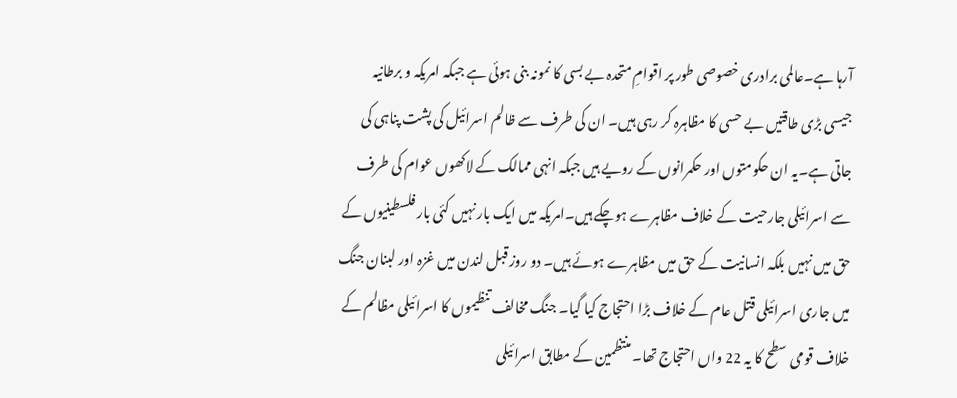آرہا ہے۔عالمی برادری خصوصی طور پر اقوامِ متحدہ بے بسی کا نمونہ بنی ہوئی ہے جبکہ امریکہ و برطانیہ جیسی بڑی طاقتیں بے حسی کا مظاہرہ کر رہی ہیں۔ ان کی طرف سے ظالم اسرائیل کی پشت پناہی کی جاتی ہے۔یہ ان حکومتوں اور حکمرانوں کے رویے ہیں جبکہ انہی ممالک کے لاکھوں عوام کی طرف سے اسرائیلی جارحیت کے خلاف مظاہرے ہوچکے ہیں۔امریکہ میں ایک بار نہیں کئی بار فلسطینیوں کے حق میں نہیں بلکہ انسانیت کے حق میں مظاہرے ہوئے ہیں۔ دو روز قبل لندن میں غزہ اور لبنان جنگ میں جاری اسرائیلی قتل عام کے خلاف بڑا احتجاج کیا گیا۔ جنگ مخالف تنظیموں کا اسرائیلی مظالم کے خلاف قومی سطح کا یہ 22 واں احتجاج تھا۔ منتظمین کے مطابق اسرائیلی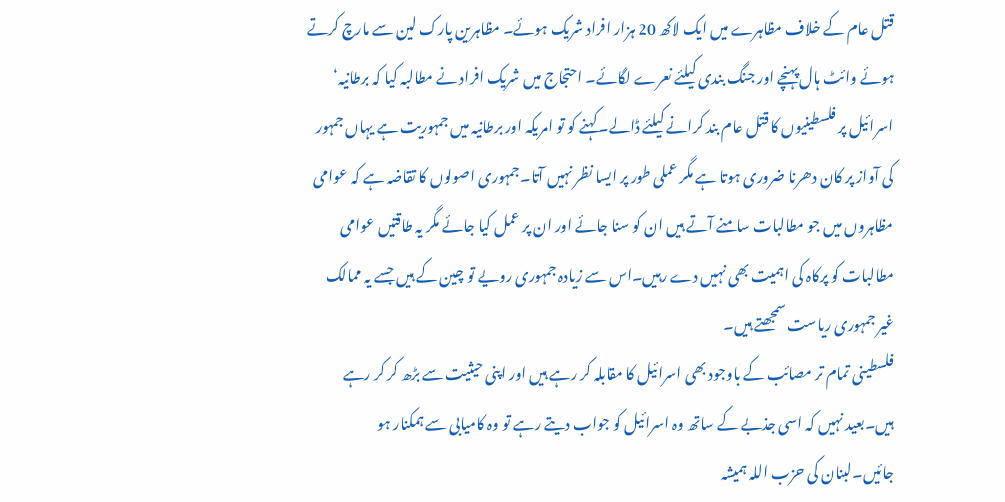قتل عام کے خلاف مظاہرے میں ایک لاکھ 20 ہزار افراد شریک ہوئے۔ مظاہرین پارک لین سے مارچ کرتے ہوئے وائٹ ہال پہنچے اور جنگ بندی کیلئے نعرے لگائے۔ احتجاج میں شریک افراد نے مطالبہ کیا کہ برطانیہ‘ اسرائیل پر فلسطینیوں کا قتل عام بند کرانے کیلئے ڈالے۔کہنے کو تو امریکہ اور برطانیہ میں جمہوریت ہے یہاں جمہور کی آواز پر کان دھرنا ضروری ہوتا ہے مگر عملی طور پر ایسا نظر نہیں آتا۔جمہوری اصولوں کا تقاضہ ہے کہ عوامی مظاہروں میں جو مطالبات سامنے آتے ہیں ان کو سنا جائے اور ان پر عمل کیا جائے مگر یہ طاقتیں عوامی مطالبات کو پرکاہ کی اہمیت بھی نہیں دے رہیں۔اس سے زیادہ جمہوری رویے تو چین کے ہیں جسے یہ ممالک غیر جمہوری ریاست سمجھتے ہیں۔
فلسطینی تمام تر مصائب کے باوجود بھی اسرائیل کا مقابلہ کر رہے ہیں اور اپنی حیثیت سے بڑھ کر کر رہے ہیں۔بعید نہیں کہ اسی جذبے کے ساتھ وہ اسرائیل کو جواب دیتے رہے تو وہ کامیابی سے ہمکنار ہو جائیں۔لبنان کی حزب اللہ ہمیشہ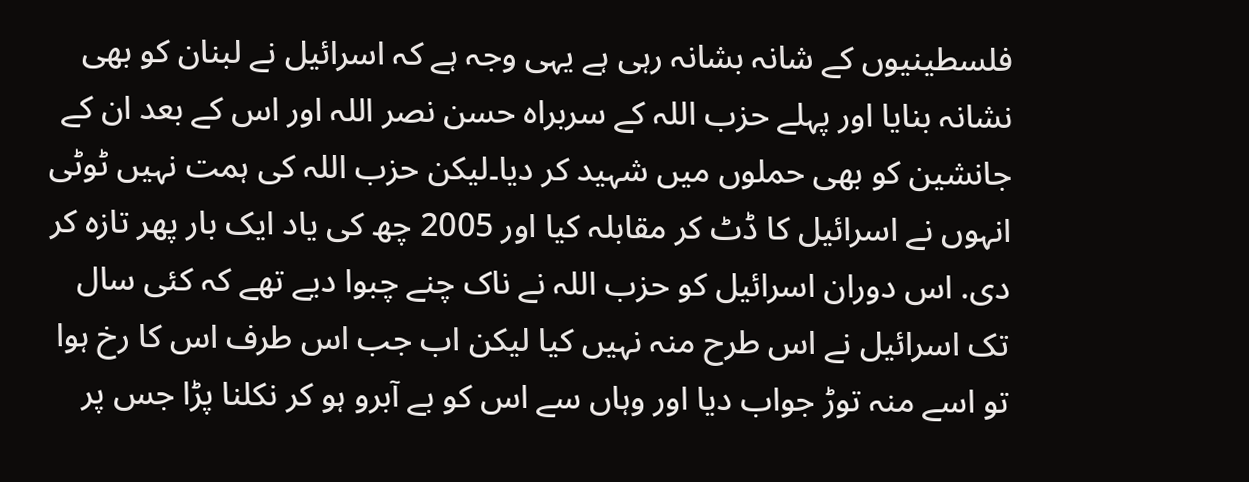فلسطینیوں کے شانہ بشانہ رہی ہے یہی وجہ ہے کہ اسرائیل نے لبنان کو بھی نشانہ بنایا اور پہلے حزب اللہ کے سربراہ حسن نصر اللہ اور اس کے بعد ان کے جانشین کو بھی حملوں میں شہید کر دیا۔لیکن حزب اللہ کی ہمت نہیں ٹوٹی انہوں نے اسرائیل کا ڈٹ کر مقابلہ کیا اور 2005 چھ کی یاد ایک بار پھر تازہ کر دی. اس دوران اسرائیل کو حزب اللہ نے ناک چنے چبوا دیے تھے کہ کئی سال تک اسرائیل نے اس طرح منہ نہیں کیا لیکن اب جب اس طرف اس کا رخ ہوا تو اسے منہ توڑ جواب دیا اور وہاں سے اس کو بے آبرو ہو کر نکلنا پڑا جس پر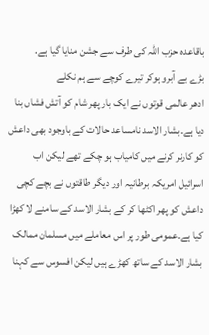باقاعدہ حزب اللہ کی طرف سے جشن منایا گیا ہے.
بڑے بے آبرو ہوکر تیرے کوچے سے ہم نکلے
ادھر عالمی قوتوں نے ایک بار پھر شام کو آتش فشاں بنا دیا ہے۔بشار الاسد نامساعد حالات کے باوجود بھی داعش کو کارنر کرنے میں کامیاب ہو چکے تھے لیکن اب اسرائیل امریکہ برطانیہ اور دیگر طاقتوں نے بچے کچی داعش کو پھر اکٹھا کر کے بشار الاسد کے سامنے لا کھڑا کیا ہے۔عمومی طور پر اس معاملے میں مسلمان ممالک بشار الاسد کے ساتھ کھڑے ہیں لیکن افسوس سے کہنا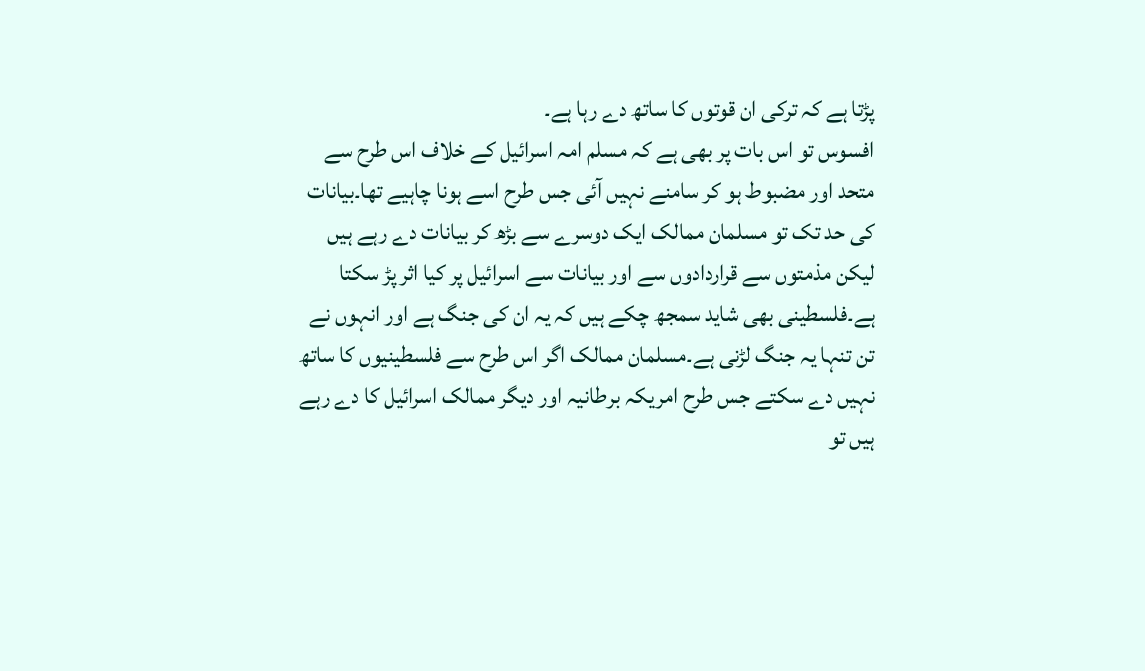پڑتا ہے کہ ترکی ان قوتوں کا ساتھ دے رہا ہے۔
افسوس تو اس بات پر بھی ہے کہ مسلم امہ اسرائیل کے خلاف اس طرح سے متحد اور مضبوط ہو کر سامنے نہیں آئی جس طرح اسے ہونا چاہیے تھا۔بیانات کی حد تک تو مسلمان ممالک ایک دوسرے سے بڑھ کر بیانات دے رہے ہیں لیکن مذمتوں سے قراردادوں سے اور بیانات سے اسرائیل پر کیا اثر پڑ سکتا ہے۔فلسطینی بھی شاید سمجھ چکے ہیں کہ یہ ان کی جنگ ہے اور انہوں نے تن تنہا یہ جنگ لڑنی ہے۔مسلمان ممالک اگر اس طرح سے فلسطینیوں کا ساتھ نہیں دے سکتے جس طرح امریکہ برطانیہ اور دیگر ممالک اسرائیل کا دے رہے ہیں تو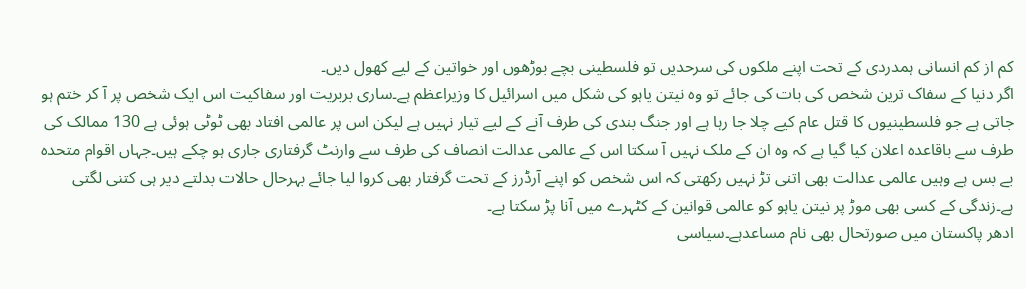کم از کم انسانی ہمدردی کے تحت اپنے ملکوں کی سرحدیں تو فلسطینی بچے بوڑھوں اور خواتین کے لیے کھول دیں۔
اگر دنیا کے سفاک ترین شخص کی بات کی جائے تو وہ نیتن یاہو کی شکل میں اسرائیل کا وزیراعظم ہے۔ساری بربریت اور سفاکیت اس ایک شخص پر آ کر ختم ہو جاتی ہے جو فلسطینیوں کا قتل عام کیے چلا جا رہا ہے اور جنگ بندی کی طرف آنے کے لیے تیار نہیں ہے لیکن اس پر عالمی افتاد بھی ٹوٹی ہوئی ہے 130 ممالک کی طرف سے باقاعدہ اعلان کیا گیا ہے کہ وہ ان کے ملک نہیں آ سکتا اس کے عالمی عدالت انصاف کی طرف سے وارنٹ گرفتاری جاری ہو چکے ہیں۔جہاں اقوام متحدہ بے بس ہے وہیں عالمی عدالت بھی اتنی تڑ نہیں رکھتی کہ اس شخص کو اپنے آرڈرز کے تحت گرفتار بھی کروا لیا جائے بہرحال حالات بدلتے دیر ہی کتنی لگتی ہے۔زندگی کے کسی بھی موڑ پر نیتن یاہو کو عالمی قوانین کے کٹہرے میں آنا پڑ سکتا ہے۔
ادھر پاکستان میں صورتحال بھی نام مساعدہے۔سیاسی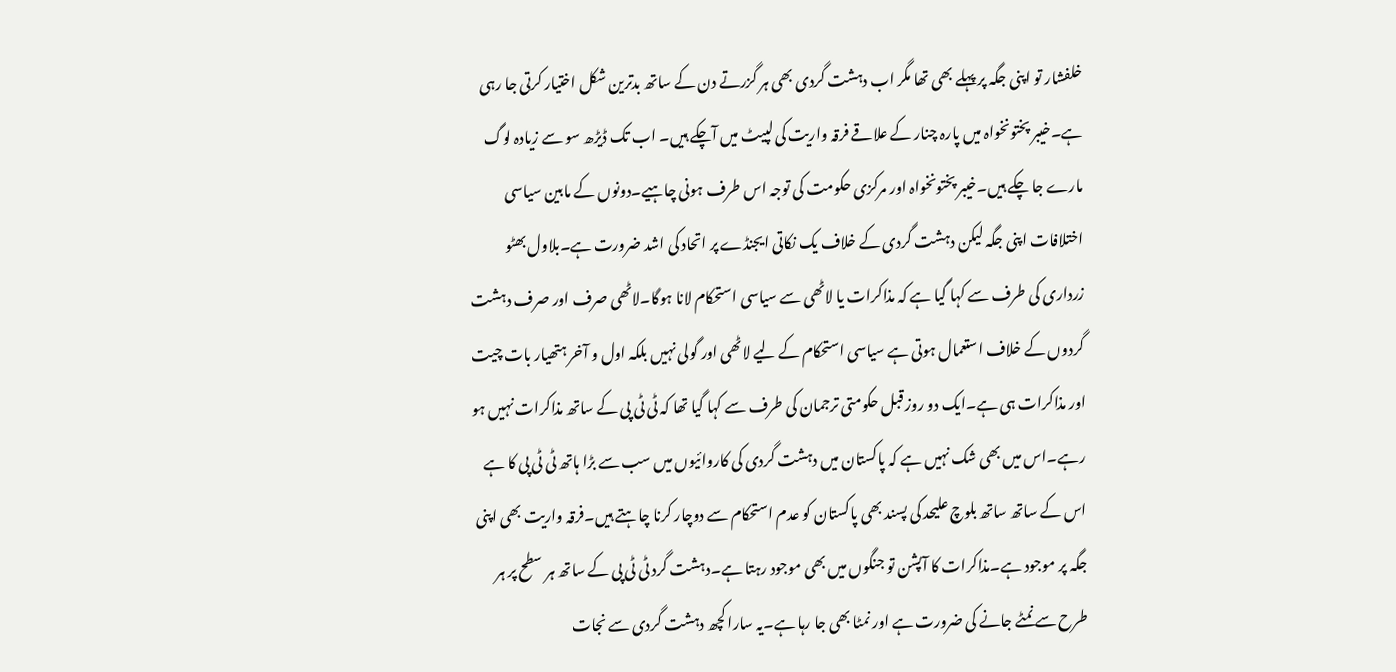خلفشار تو اپنی جگہ پر پہلے بھی تھا مگر اب دہشت گردی بھی ہر گزرتے دن کے ساتھ بدترین شکل اختیار کرتی جا رہی ہے۔خیبر پختونخواہ میں پارہ چنار کے علاقے فرقہ واریت کی لپیٹ میں آچکے ہیں۔ اب تک ڈیڑھ سو سے زیادہ لوگ مارے جا چکے ہیں۔خیبر پختونخواہ اور مرکزی حکومت کی توجہ اس طرف ہونی چاہیے۔دونوں کے مابین سیاسی اختلافات اپنی جگہ لیکن دہشت گردی کے خلاف یک نکاتی ایجنڈے پر اتحاد کی اشد ضرورت ہے۔بلاول بھٹو زرداری کی طرف سے کہا گیا ہے کہ مذاکرات یا لاٹھی سے سیاسی استحکام لانا ہوگا۔لاٹھی صرف اور صرف دہشت گردوں کے خلاف استعمال ہوتی ہے سیاسی استحکام کے لیے لاٹھی اور گولی نہیں بلکہ اول و آخر ہتھیار بات چیت اور مذاکرات ہی ہے۔ایک دو روز قبل حکومتی ترجمان کی طرف سے کہا گیا تھا کہ ٹی ٹی پی کے ساتھ مذاکرات نہیں ہو رہے۔اس میں بھی شک نہیں ہے کہ پاکستان میں دہشت گردی کی کاروائیوں میں سب سے بڑا ہاتھ ٹی ٹی پی کا ہے اس کے ساتھ ساتھ بلوچ علیحد کی پسند بھی پاکستان کو عدم استحکام سے دوچار کرنا چاہتے ہیں۔فرقہ واریت بھی اپنی جگہ پر موجود ہے۔مذاکرات کا آپشن تو جنگوں میں بھی موجود رہتا ہے۔دہشت گرد ٹی ٹی پی کے ساتھ ہر سطح پر ہر طرح سے نمٹے جانے کی ضرورت ہے اور نمٹا بھی جا رہا ہے۔یہ سارا کچھ دہشت گردی سے نجات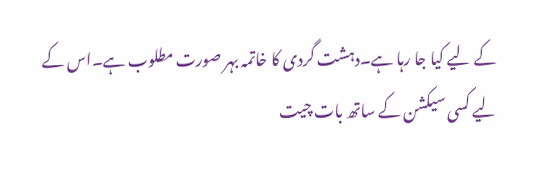کے لیے کیا جا رہا ہے۔دہشت گردی کا خاتمہ بہر صورت مطلوب ہے۔اس کے لیے کسی سیکشن کے ساتھ بات چیت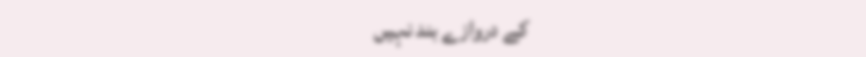کے دروازے بند نہیں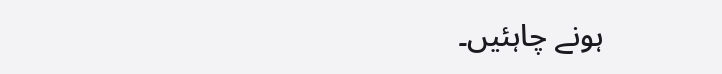ہونے چاہئیں۔